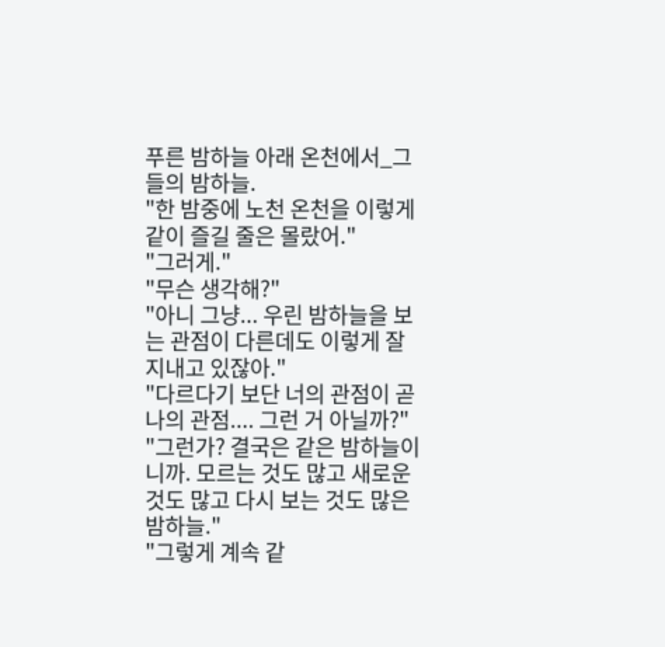푸른 밤하늘 아래 온천에서_그들의 밤하늘.
"한 밤중에 노천 온천을 이렇게 같이 즐길 줄은 몰랐어."
"그러게."
"무슨 생각해?"
"아니 그냥... 우린 밤하늘을 보는 관점이 다른데도 이렇게 잘 지내고 있잖아."
"다르다기 보단 너의 관점이 곧 나의 관점.... 그런 거 아닐까?"
"그런가? 결국은 같은 밤하늘이니까. 모르는 것도 많고 새로운 것도 많고 다시 보는 것도 많은 밤하늘."
"그렇게 계속 같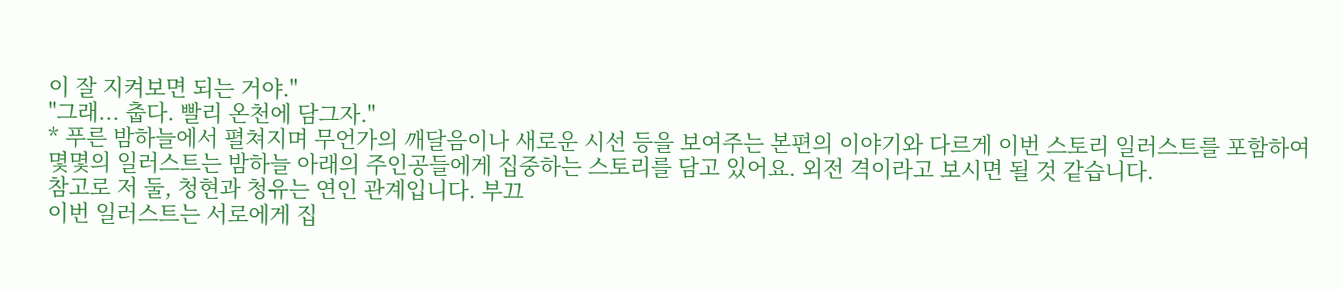이 잘 지켜보면 되는 거야."
"그래... 춥다. 빨리 온천에 담그자."
* 푸른 밤하늘에서 펼쳐지며 무언가의 깨달음이나 새로운 시선 등을 보여주는 본편의 이야기와 다르게 이번 스토리 일러스트를 포함하여 몇몇의 일러스트는 밤하늘 아래의 주인공들에게 집중하는 스토리를 담고 있어요. 외전 격이라고 보시면 될 것 같습니다.
참고로 저 둘, 청현과 청유는 연인 관계입니다. 부끄
이번 일러스트는 서로에게 집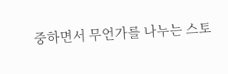중하면서 무언가를 나누는 스토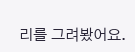리를 그려봤어요.